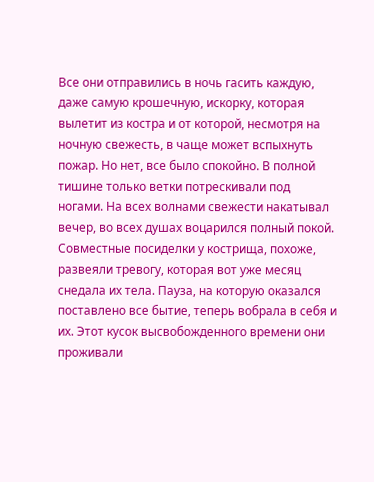Все они отправились в ночь гасить каждую, даже самую крошечную, искорку, которая вылетит из костра и от которой, несмотря на ночную свежесть, в чаще может вспыхнуть пожар. Но нет, все было спокойно. В полной тишине только ветки потрескивали под ногами. На всех волнами свежести накатывал вечер, во всех душах воцарился полный покой. Совместные посиделки у кострища, похоже, развеяли тревогу, которая вот уже месяц снедала их тела. Пауза, на которую оказался поставлено все бытие, теперь вобрала в себя и их. Этот кусок высвобожденного времени они проживали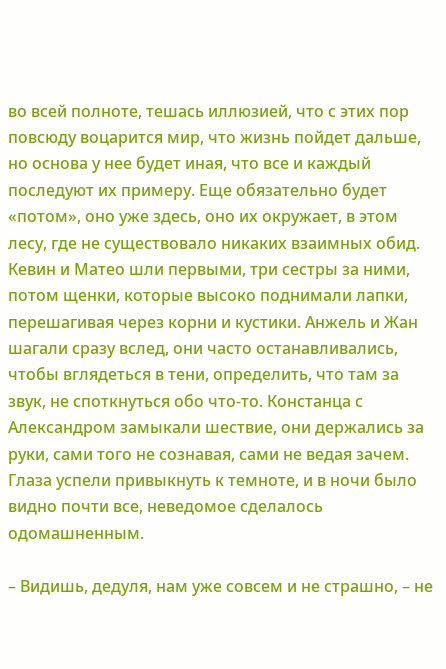во всей полноте, тешась иллюзией, что с этих пор повсюду воцарится мир, что жизнь пойдет дальше, но основа у нее будет иная, что все и каждый последуют их примеру. Еще обязательно будет «потом», оно уже здесь, оно их окружает, в этом лесу, где не существовало никаких взаимных обид. Кевин и Матео шли первыми, три сестры за ними, потом щенки, которые высоко поднимали лапки, перешагивая через корни и кустики. Анжель и Жан шагали сразу вслед, они часто останавливались, чтобы вглядеться в тени, определить, что там за звук, не споткнуться обо что-то. Констанца с Александром замыкали шествие, они держались за руки, сами того не сознавая, сами не ведая зачем. Глаза успели привыкнуть к темноте, и в ночи было видно почти все, неведомое сделалось одомашненным.

– Видишь, дедуля, нам уже совсем и не страшно, – не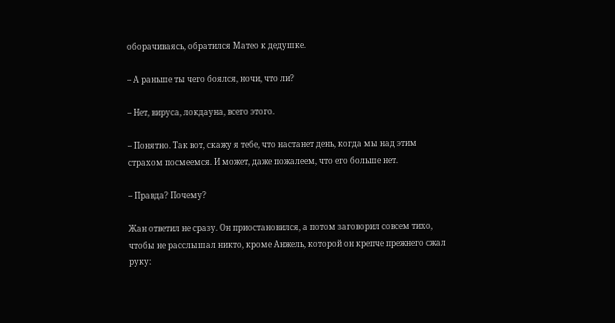оборачиваясь, обратился Матео к дедушке.

– А раньше ты чего боялся, ночи, что ли?

– Нет, вируса, локдауна, всего этого.

– Понятно. Так вот, скажу я тебе, что настанет день, когда мы над этим страхом посмеемся. И может, даже пожалеем, что его больше нет.

– Правда? Почему?

Жан ответил не сразу. Он приостановился, а потом заговорил совсем тихо, чтобы не расслышал никто, кроме Анжель, которой он крепче прежнего сжал руку: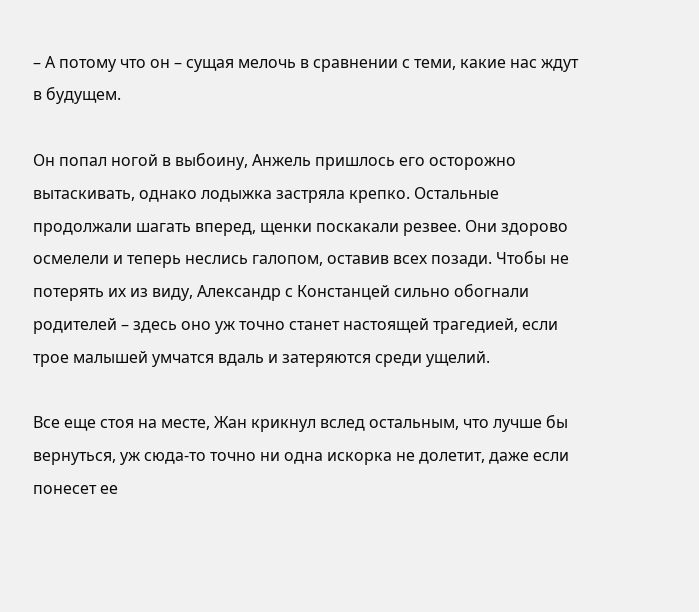– А потому что он – сущая мелочь в сравнении с теми, какие нас ждут в будущем.

Он попал ногой в выбоину, Анжель пришлось его осторожно вытаскивать, однако лодыжка застряла крепко. Остальные продолжали шагать вперед, щенки поскакали резвее. Они здорово осмелели и теперь неслись галопом, оставив всех позади. Чтобы не потерять их из виду, Александр с Констанцей сильно обогнали родителей – здесь оно уж точно станет настоящей трагедией, если трое малышей умчатся вдаль и затеряются среди ущелий.

Все еще стоя на месте, Жан крикнул вслед остальным, что лучше бы вернуться, уж сюда-то точно ни одна искорка не долетит, даже если понесет ее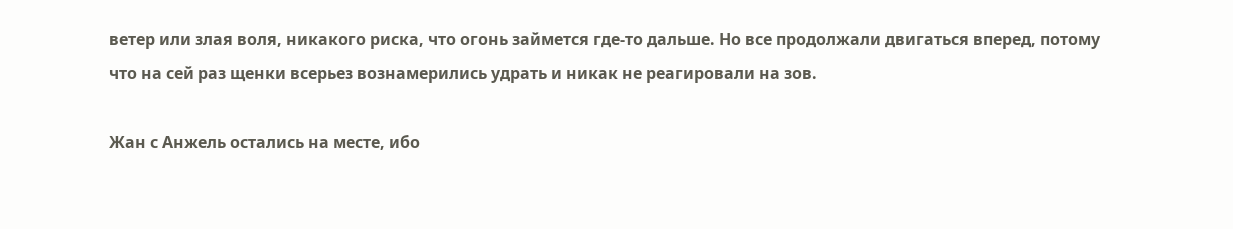ветер или злая воля, никакого риска, что огонь займется где-то дальше. Но все продолжали двигаться вперед, потому что на сей раз щенки всерьез вознамерились удрать и никак не реагировали на зов.

Жан с Анжель остались на месте, ибо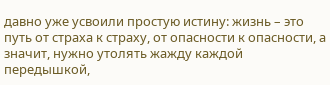давно уже усвоили простую истину: жизнь – это путь от страха к страху, от опасности к опасности, а значит, нужно утолять жажду каждой передышкой,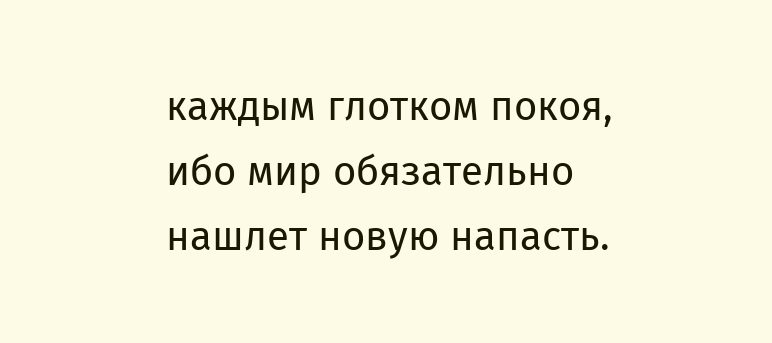каждым глотком покоя, ибо мир обязательно нашлет новую напасть.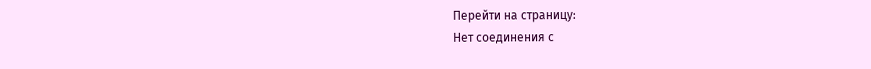Перейти на страницу:
Нет соединения с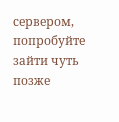сервером, попробуйте зайти чуть позже